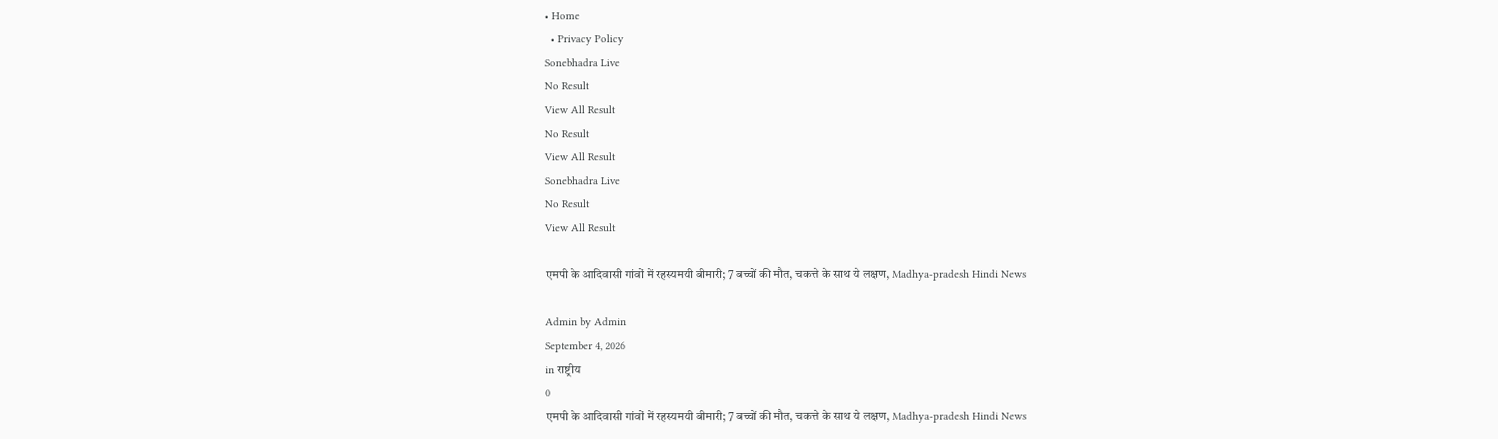• Home
  • Privacy Policy
Sonebhadra Live
No Result
View All Result
No Result
View All Result
Sonebhadra Live
No Result
View All Result

एमपी के आदिवासी गांवों में रहस्यमयी बीमारी; 7 बच्चों की मौत, चकत्ते के साथ ये लक्षण, Madhya-pradesh Hindi News

Admin by Admin
September 4, 2026
in राष्ट्रीय
0
एमपी के आदिवासी गांवों में रहस्यमयी बीमारी; 7 बच्चों की मौत, चकत्ते के साथ ये लक्षण, Madhya-pradesh Hindi News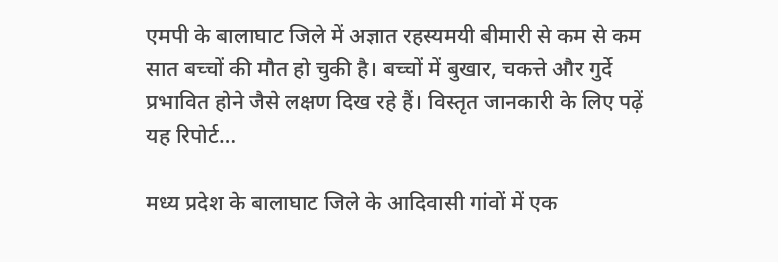एमपी के बालाघाट जिले में अज्ञात रहस्यमयी बीमारी से कम से कम सात बच्चों की मौत हो चुकी है। बच्चों में बुखार, चकत्ते और गुर्दे प्रभावित होने जैसे लक्षण दिख रहे हैं। विस्तृत जानकारी के लिए पढ़ें यह रिपोर्ट…

मध्य प्रदेश के बालाघाट जिले के आदिवासी गांवों में एक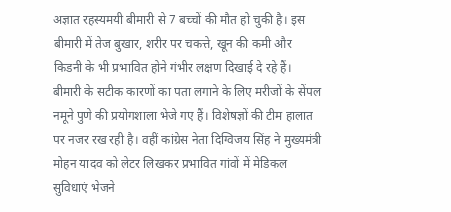अज्ञात रहस्यमयी बीमारी से 7 बच्चों की मौत हो चुकी है। इस बीमारी में तेज बुखार, शरीर पर चकत्ते, खून की कमी और किडनी के भी प्रभावित होने गंभीर लक्षण दिखाई दे रहे हैं। बीमारी के सटीक कारणों का पता लगाने के लिए मरीजों के सेंपल नमूने पुणे की प्रयोगशाला भेजे गए हैं। विशेषज्ञों की टीम हालात पर नजर रख रही है। वहीं कांग्रेस नेता दिग्विजय सिंह ने मुख्यमंत्री मोहन यादव को लेटर लिखकर प्रभावित गांवों में मेडिकल सुविधाएं भेजने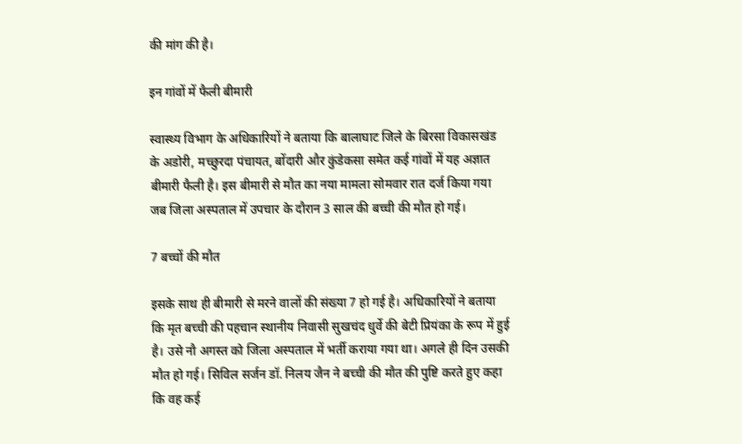की मांग की है।

इन गांवों में फैली बीमारी

स्वास्थ्य विभाग के अधिकारियों ने बताया कि बालाघाट जिले के बिरसा विकासखंड के अडोरी, मच्छुरदा पंचायत, बोंदारी और कुंडेकसा समेत कई गांवों में यह अज्ञात बीमारी फैली है। इस बीमारी से मौत का नया मामला सोमवार रात दर्ज किया गया जब जिला अस्पताल में उपचार के दौरान 3 साल की बच्ची की मौत हो गई।

7 बच्चों की मौत

इसके साथ ही बीमारी से मरने वालों की संख्या 7 हो गई है। अधिकारियों ने बताया कि मृत बच्ची की पहचान स्थानीय निवासी सुखचंद धुर्वे की बेटी प्रियंका के रूप में हुई है। उसे नौ अगस्त को जिला अस्पताल में भर्ती कराया गया था। अगले ही दिन उसकी मौत हो गई। सिविल सर्जन डॉ. निलय जैन ने बच्ची की मौत की पुष्टि करते हुए कहा कि वह कई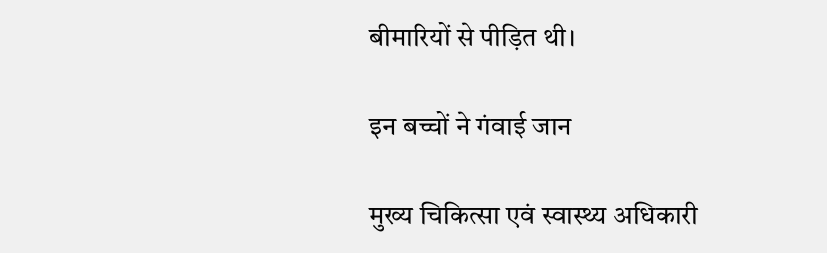बीमारियों से पीड़ित थी।

इन बच्चों ने गंवाई जान

मुख्य चिकित्सा एवं स्वास्थ्य अधिकारी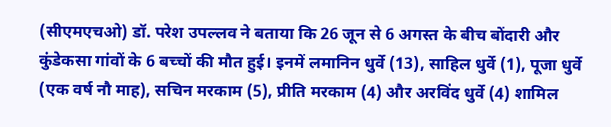(सीएमएचओ) डॉ. परेश उपल्लव ने बताया कि 26 जून से 6 अगस्त के बीच बोंदारी और कुंडेकसा गांवों के 6 बच्चों की मौत हुई। इनमें लमानिन धुर्वे (13), साहिल धुर्वे (1), पूजा धुर्वे (एक वर्ष नौ माह), सचिन मरकाम (5), प्रीति मरकाम (4) और अरविंद धुर्वे (4) शामिल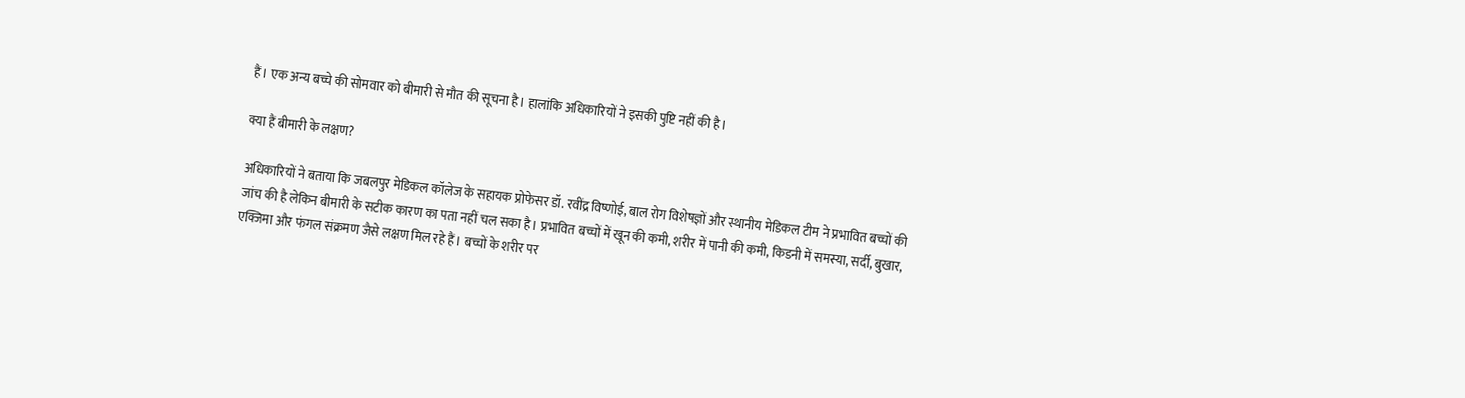हैं। एक अन्य बच्चे की सोमवार को बीमारी से मौत की सूचना है। हालांकि अधिकारियों ने इसकी पुष्टि नहीं की है।

क्या हैं बीमारी के लक्षण?

अधिकारियों ने बताया कि जबलपुर मेडिकल कॉलेज के सहायक प्रोफेसर डॉ. रवींद्र विष्णोई, बाल रोग विशेषज्ञों और स्थानीय मेडिकल टीम ने प्रभावित बच्चों की जांच की है लेकिन बीमारी के सटीक कारण का पता नहीं चल सका है। प्रभावित बच्चों में खून की कमी, शरीर में पानी की कमी, किडनी में समस्या, सर्दी, बुखार, एक्जिमा और फंगल संक्रमण जैसे लक्षण मिल रहे हैं। बच्चों के शरीर पर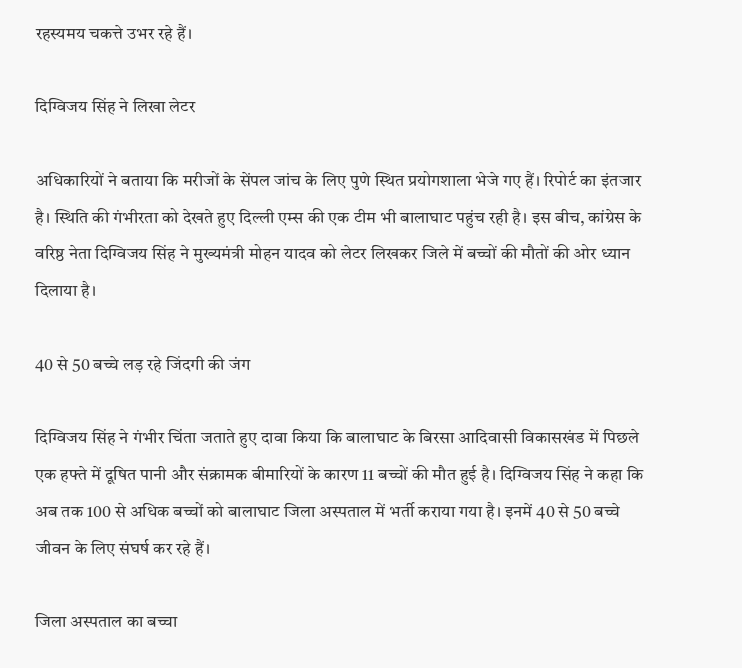रहस्यमय चकत्ते उभर रहे हैं।

दिग्विजय सिंह ने लिखा लेटर

अधिकारियों ने बताया कि मरीजों के सेंपल जांच के लिए पुणे स्थित प्रयोगशाला भेजे गए हैं। रिपोर्ट का इंतजार है। स्थिति की गंभीरता को देखते हुए दिल्ली एम्स की एक टीम भी बालाघाट पहुंच रही है। इस बीच, कांग्रेस के वरिष्ठ नेता दिग्विजय सिंह ने मुख्यमंत्री मोहन यादव को लेटर लिखकर जिले में बच्चों की मौतों की ओर ध्यान दिलाया है।

40 से 50 बच्चे लड़ रहे जिंदगी की जंग

दिग्विजय सिंह ने गंभीर चिंता जताते हुए दावा किया कि बालाघाट के बिरसा आदिवासी विकासखंड में पिछले एक हफ्ते में दूषित पानी और संक्रामक बीमारियों के कारण 11 बच्चों की मौत हुई है। दिग्विजय सिंह ने कहा कि अब तक 100 से अधिक बच्चों को बालाघाट जिला अस्पताल में भर्ती कराया गया है। इनमें 40 से 50 बच्चे जीवन के लिए संघर्ष कर रहे हैं।

जिला अस्पताल का बच्चा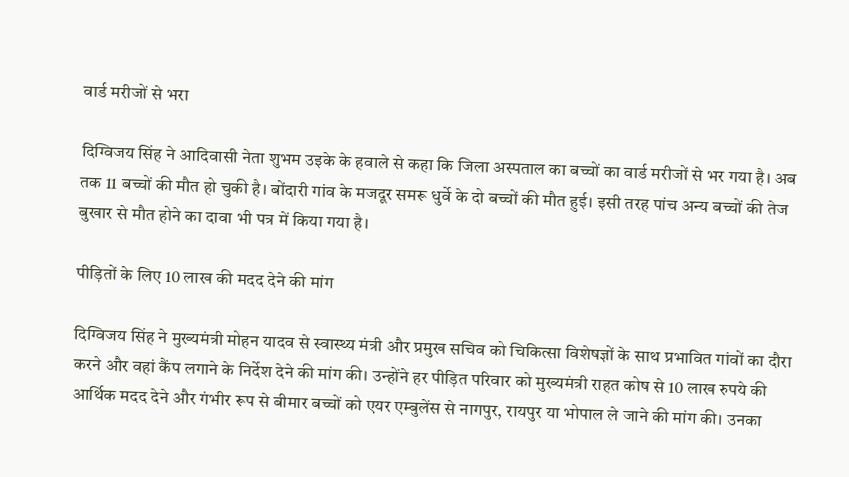वार्ड मरीजों से भरा

दिग्विजय सिंह ने आदिवासी नेता शुभम उइके के हवाले से कहा कि जिला अस्पताल का बच्चों का वार्ड मरीजों से भर गया है। अब तक 11 बच्चों की मौत हो चुकी है। बोंदारी गांव के मजदूर समरू धुर्वे के दो बच्चों की मौत हुई। इसी तरह पांच अन्य बच्चों की तेज बुखार से मौत होने का दावा भी पत्र में किया गया है।

पीड़ितों के लिए 10 लाख की मदद देने की मांग

दिग्विजय सिंह ने मुख्यमंत्री मोहन यादव से स्वास्थ्य मंत्री और प्रमुख सचिव को चिकित्सा विशेषज्ञों के साथ प्रभावित गांवों का दौरा करने और वहां कैंप लगाने के निर्देश देने की मांग की। उन्होंने हर पीड़ित परिवार को मुख्यमंत्री राहत कोष से 10 लाख रुपये की आर्थिक मदद देने और गंभीर रूप से बीमार बच्चों को एयर एम्बुलेंस से नागपुर, रायपुर या भोपाल ले जाने की मांग की। उनका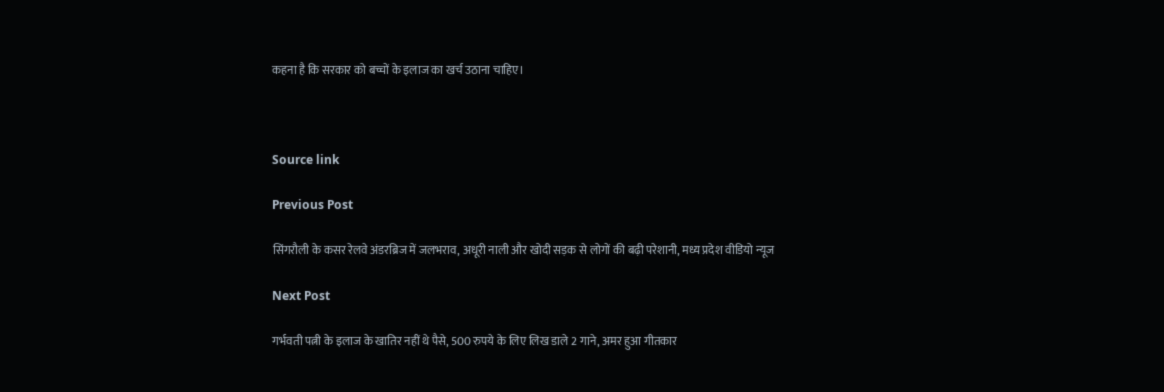कहना है कि सरकार को बच्चों के इलाज का खर्च उठाना चाहिए।



Source link

Previous Post

सिंगरौली के कसर रेलवे अंडरब्रिज में जलभराव, अधूरी नाली और खोदी सड़क से लोगों की बढ़ी परेशानी, मध्य प्रदेश वीडियो न्यूज

Next Post

गर्भवती पत्नी के इलाज के खातिर नहीं थे पैसे, 500 रुपये के लिए लिख डाले 2 गाने, अमर हुआ गीतकार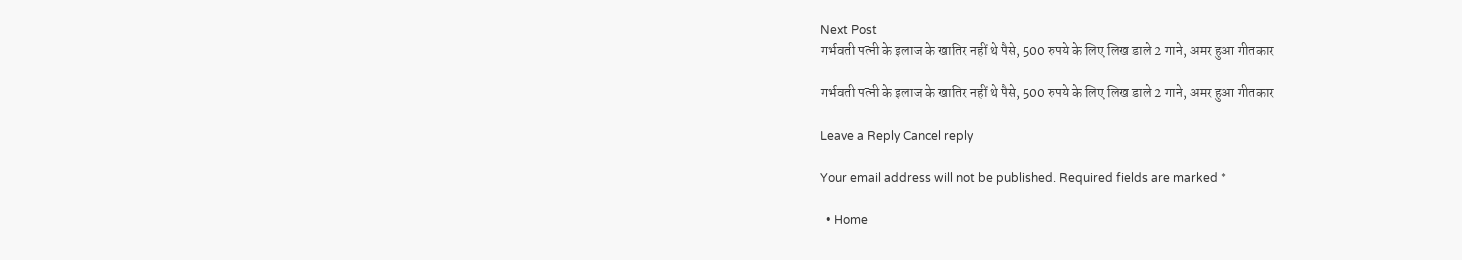Next Post
गर्भवती पत्नी के इलाज के खातिर नहीं थे पैसे, 500 रुपये के लिए लिख डाले 2 गाने, अमर हुआ गीतकार

गर्भवती पत्नी के इलाज के खातिर नहीं थे पैसे, 500 रुपये के लिए लिख डाले 2 गाने, अमर हुआ गीतकार

Leave a Reply Cancel reply

Your email address will not be published. Required fields are marked *

  • Home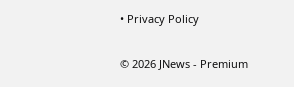• Privacy Policy

© 2026 JNews - Premium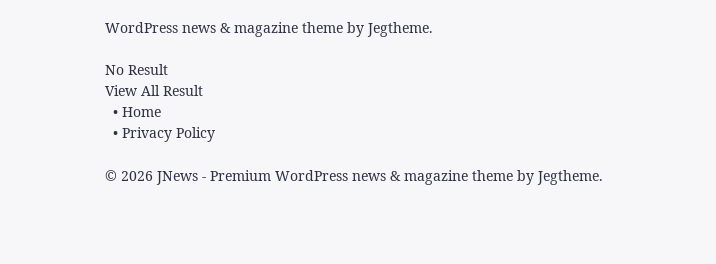WordPress news & magazine theme by Jegtheme.

No Result
View All Result
  • Home
  • Privacy Policy

© 2026 JNews - Premium WordPress news & magazine theme by Jegtheme.